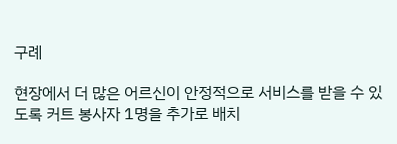구례

현장에서 더 많은 어르신이 안정적으로 서비스를 받을 수 있도록 커트 봉사자 1명을 추가로 배치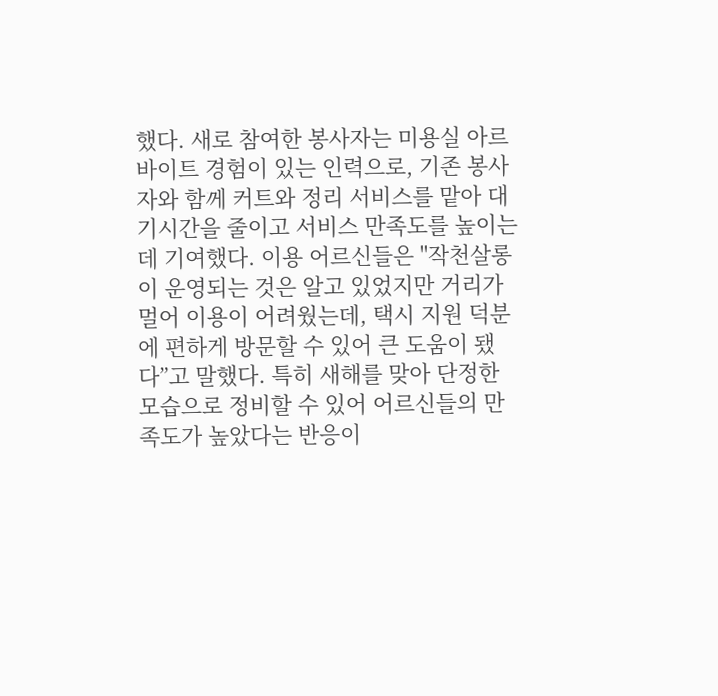했다. 새로 참여한 봉사자는 미용실 아르바이트 경험이 있는 인력으로, 기존 봉사자와 함께 커트와 정리 서비스를 맡아 대기시간을 줄이고 서비스 만족도를 높이는 데 기여했다. 이용 어르신들은 "작천살롱이 운영되는 것은 알고 있었지만 거리가 멀어 이용이 어려웠는데, 택시 지원 덕분에 편하게 방문할 수 있어 큰 도움이 됐다”고 말했다. 특히 새해를 맞아 단정한 모습으로 정비할 수 있어 어르신들의 만족도가 높았다는 반응이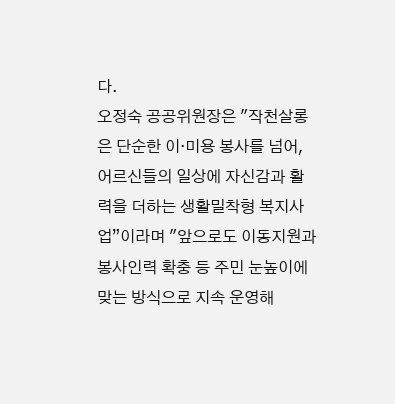다.
오정숙 공공위원장은 "작천살롱은 단순한 이·미용 봉사를 넘어, 어르신들의 일상에 자신감과 활력을 더하는 생활밀착형 복지사업”이라며 "앞으로도 이동지원과 봉사인력 확충 등 주민 눈높이에 맞는 방식으로 지속 운영해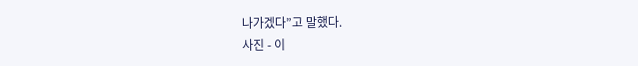나가겠다”고 말했다.
사진 - 이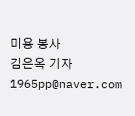미용 봉사
김은옥 기자 1965pp@naver.com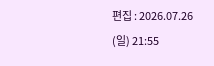편집 : 2026.07.26 (일) 21:55